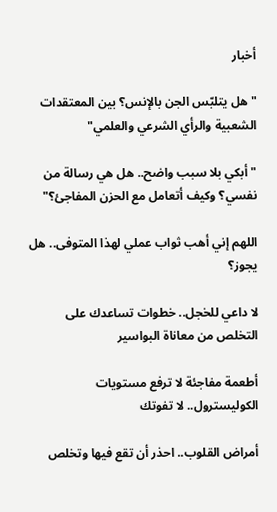أخبار

"هل يتلبّس الجن بالإنس؟ بين المعتقدات الشعبية والرأي الشرعي والعلمي"

"أبكي بلا سبب واضح.. هل هي رسالة من نفسي؟ وكيف أتعامل مع الحزن المفاجئ؟"

اللهم إني أهب ثواب عملي لهذا المتوفى.. هل يجوز؟

لا داعي للخجل.. خطوات تساعدك على التخلص من معاناة البواسير

أطعمة مفاجئة لا ترفع مستويات الكوليسترول.. لا تفوتك

أمراض القلوب.. احذر أن تقع فيها وتخلص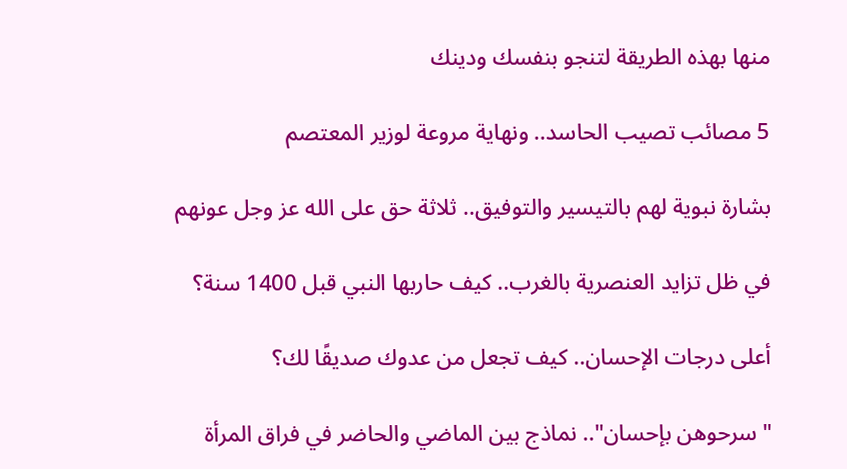منها بهذه الطريقة لتنجو بنفسك ودينك

5 مصائب تصيب الحاسد.. ونهاية مروعة لوزير المعتصم

بشارة نبوية لهم بالتيسير والتوفيق.. ثلاثة حق على الله عز وجل عونهم

في ظل تزايد العنصرية بالغرب.. كيف حاربها النبي قبل 1400 سنة؟

أعلى درجات الإحسان.. كيف تجعل من عدوك صديقًا لك؟

"سرحوهن بإحسان".. نماذج بين الماضي والحاضر في فراق المرأة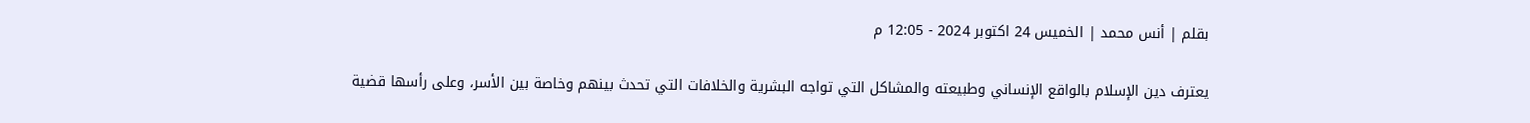بقلم | أنس محمد | الخميس 24 اكتوبر 2024 - 12:05 م

يعترف دين الإسلام بالواقع الإنساني وطبيعته والمشاكل التي تواجه البشرية والخلافات التي تحدث بينهم وخاصة بين الأسر، وعلى رأسها قضية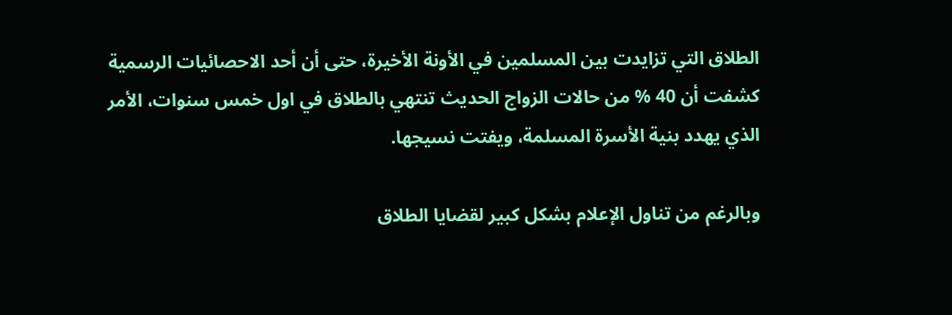الطلاق التي تزايدت بين المسلمين في الأونة الأخيرة، حتى أن أحد الاحصائيات الرسمية كشفت أن 40 % من حالات الزواج الحديث تنتهي بالطلاق في اول خمس سنوات، الأمر الذي يهدد بنية الأسرة المسلمة، ويفتت نسيجها.

وبالرغم من تناول الإعلام بشكل كبير لقضايا الطلاق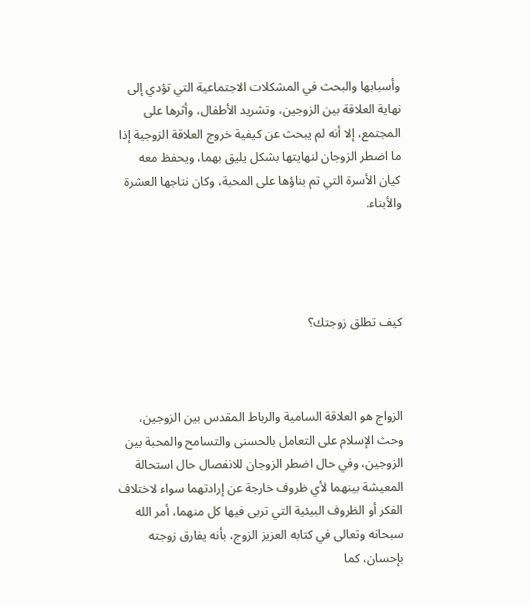وأسبابها والبحث في المشكلات الاجتماعية التي تؤدي إلى نهاية العلاقة بين الزوجين، وتشريد الأطفال، وأثرها على المجتمع، إلا أنه لم يبحث عن كيفية خروج العلاقة الزوجية إذا ما اضطر الزوجان لنهايتها بشكل يليق بهما، ويحفظ معه كيان الأسرة التي تم بناؤها على المحبة، وكان نتاجها العشرة والأبناء.




كيف تطلق زوجتك؟



الزواج هو العلاقة السامية والرباط المقدس بين الزوجين، وحث الإسلام على التعامل بالحسنى والتسامح والمحبة بين الزوجين، وفي حال اضطر الزوجان للانفصال حال استحالة المعيشة بينهما لأي ظروف خارجة عن إرادتهما سواء لاختلاف الفكر أو الظروف البيئية التي تربى فيها كل منهما، أمر الله سبحانه وتعالى في كتابه العزيز الزوج، بأنه يفارق زوجته بإحسان، كما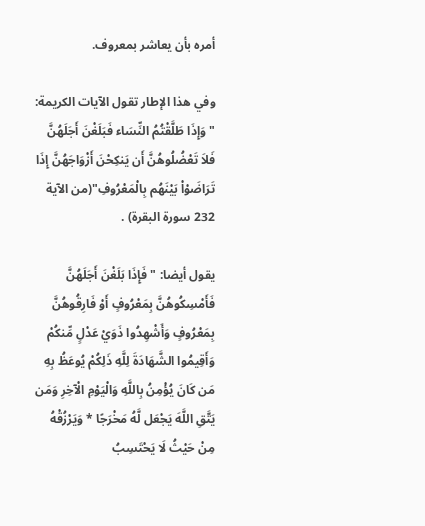أمره بأن يعاشر بمعروف.

وفي هذا الإطار تقول الآيات الكريمة: " وَإِذَا طَلَّقْتُمُ النِّسَاء فَبَلَغْنَ أَجَلَهُنَّ فَلاَ تَعْضُلُوهُنَّ أَن يَنكِحْنَ أَزْوَاجَهُنَّ إِذَا تَرَاضَوْاْ بَيْنَهُم بِالْمَعْرُوفِ"(من الآية 232 سورة البقرة) .

يقول أيضا: " فَإِذَا بَلَغْنَ أَجَلَهُنَّ فَأَمْسِكُوهُنَّ بِمَعْرُوفٍ أَوْ فَارِقُوهُنَّ بِمَعْرُوفٍ وَأَشْهِدُوا ذَوَيْ عَدْلٍ مِّنكُمْ وَأَقِيمُوا الشَّهَادَةَ لِلَّهِ ذَلِكُمْ يُوعَظُ بِهِ مَن كَانَ يُؤْمِنُ بِاللَّهِ وَالْيَوْمِ الْآخِرِ وَمَن يَتَّقِ اللَّهَ يَجْعَل لَّهُ مَخْرَجًا * وَيَرْزُقْهُ مِنْ حَيْثُ لَا يَحْتَسِبُ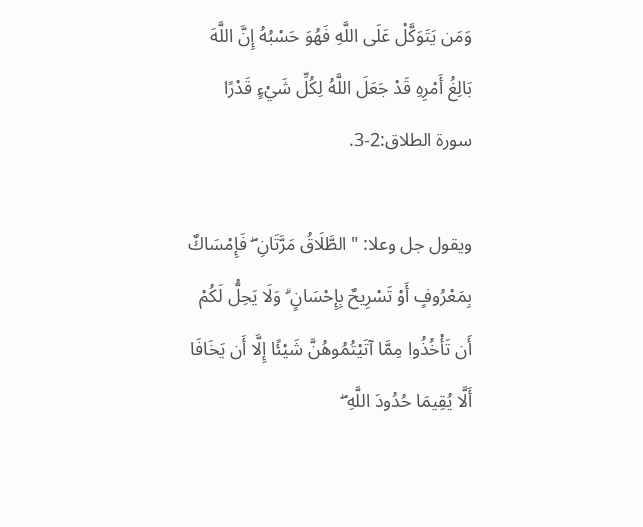وَمَن يَتَوَكَّلْ عَلَى اللَّهِ فَهُوَ حَسْبُهُ إِنَّ اللَّهَ بَالِغُ أَمْرِهِ قَدْ جَعَلَ اللَّهُ لِكُلِّ شَيْءٍ قَدْرًا سورة الطلاق:2-3.

ويقول جل وعلا: " الطَّلَاقُ مَرَّتَانِ ۖ فَإِمْسَاكٌ بِمَعْرُوفٍ أَوْ تَسْرِيحٌ بِإِحْسَانٍ ۗ وَلَا يَحِلُّ لَكُمْ أَن تَأْخُذُوا مِمَّا آتَيْتُمُوهُنَّ شَيْئًا إِلَّا أَن يَخَافَا أَلَّا يُقِيمَا حُدُودَ اللَّهِ ۖ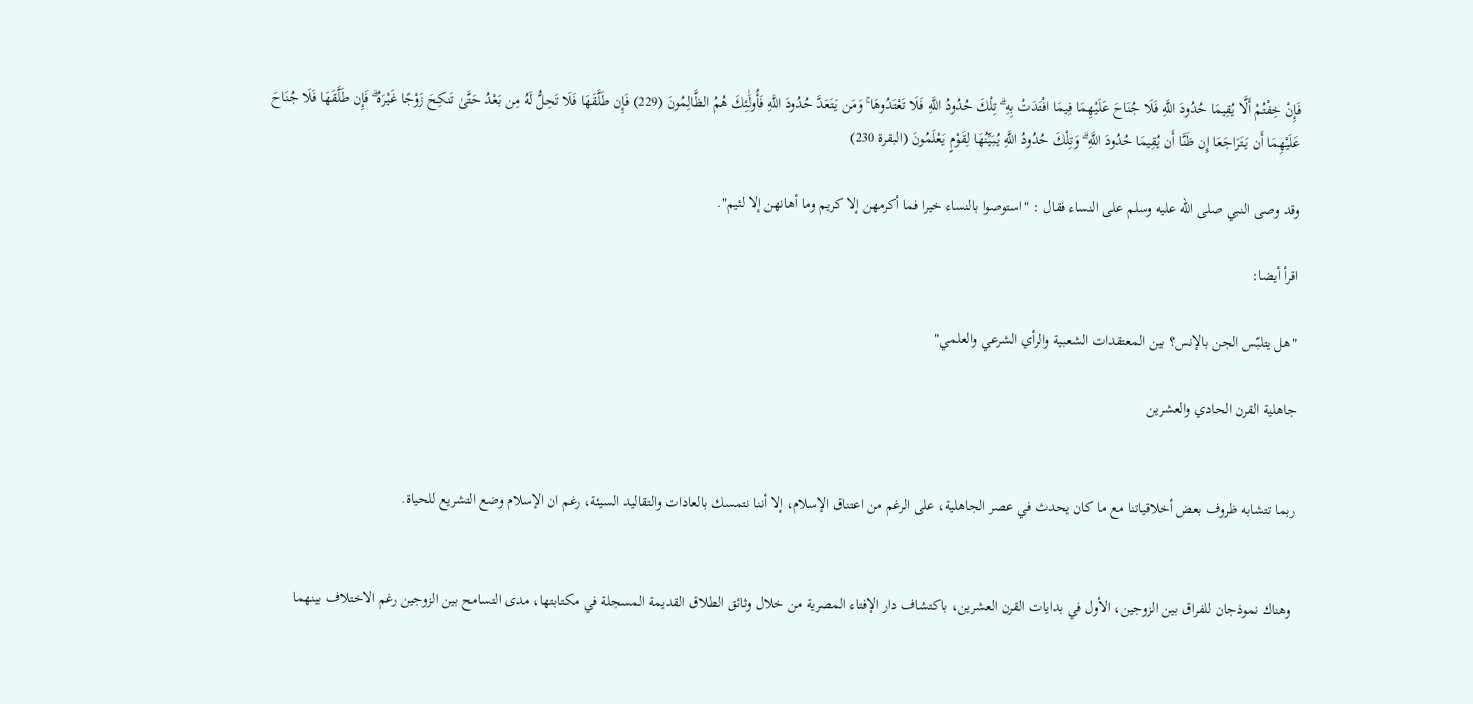فَإِنْ خِفْتُمْ أَلَّا يُقِيمَا حُدُودَ اللَّهِ فَلَا جُنَاحَ عَلَيْهِمَا فِيمَا افْتَدَتْ بِهِ ۗ تِلْكَ حُدُودُ اللَّهِ فَلَا تَعْتَدُوهَا ۚ وَمَن يَتَعَدَّ حُدُودَ اللَّهِ فَأُولَٰئِكَ هُمُ الظَّالِمُونَ (229) فَإِن طَلَّقَهَا فَلَا تَحِلُّ لَهُ مِن بَعْدُ حَتَّىٰ تَنكِحَ زَوْجًا غَيْرَهُ ۗ فَإِن طَلَّقَهَا فَلَا جُنَاحَ عَلَيْهِمَا أَن يَتَرَاجَعَا إِن ظَنَّا أَن يُقِيمَا حُدُودَ اللَّهِ ۗ وَتِلْكَ حُدُودُ اللَّهِ يُبَيِّنُهَا لِقَوْمٍ يَعْلَمُونَ (البقرة 230)

وقد وصى النبي صلى الله عليه وسلم على النساء فقال : "استوصوا بالنساء خيرا فما أكرمهن إلا كريم وما أهانهن إلا لئيم".

اقرأ أيضا:

"هل يتلبّس الجن بالإنس؟ بين المعتقدات الشعبية والرأي الشرعي والعلمي"

جاهلية القرن الحادي والعشرين


ربما تتشابه ظروف بعض أخلاقياتنا مع ما كان يحدث في عصر الجاهلية، على الرغم من اعتناق الإسلام، إلا أننا نتمسك بالعادات والتقاليد السيئة، رغم ان الإسلام وضع التشريع للحياة.


 وهناك نموذجان للفراق بين الزوجين، الأول في بدايات القرن العشرين، باكتشاف دار الإفتاء المصرية من خلال وثائق الطلاق القديمة المسجلة في مكتابتها، مدى التسامح بين الزوجين رغم الاختلاف بينهما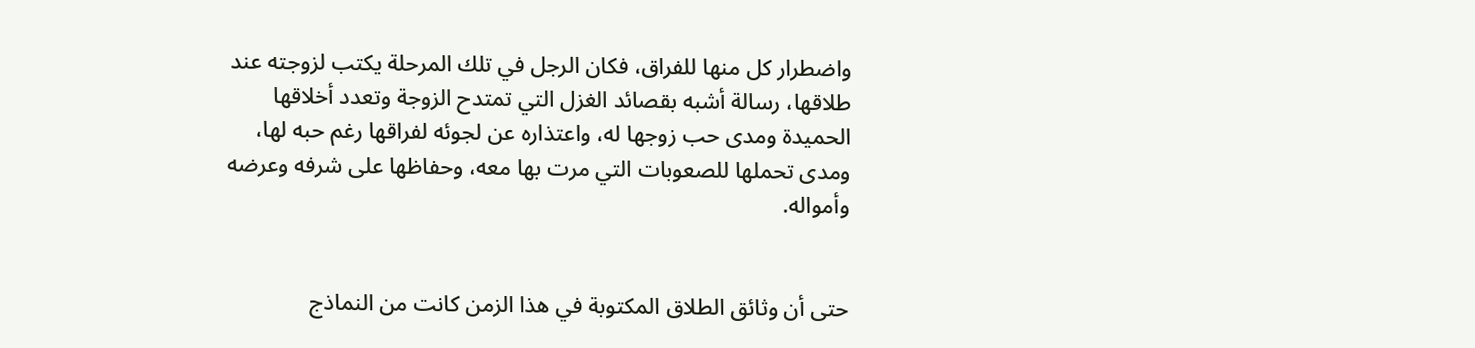واضطرار كل منها للفراق، فكان الرجل في تلك المرحلة يكتب لزوجته عند طلاقها، رسالة أشبه بقصائد الغزل التي تمتدح الزوجة وتعدد أخلاقها الحميدة ومدى حب زوجها له، واعتذاره عن لجوئه لفراقها رغم حبه لها، ومدى تحملها للصعوبات التي مرت بها معه، وحفاظها على شرفه وعرضه وأمواله.


حتى أن وثائق الطلاق المكتوبة في هذا الزمن كانت من النماذج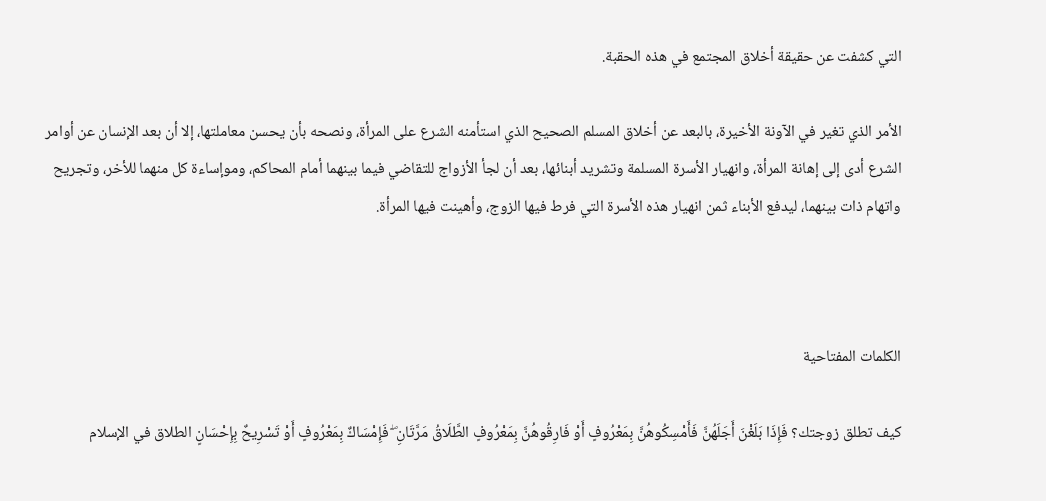التي كشفت عن حقيقة أخلاق المجتمع في هذه الحقبة.

الأمر الذي تغير في الآونة الأخيرة، بالبعد عن أخلاق المسلم الصحيح الذي استأمنه الشرع على المرأة، ونصحه بأن يحسن معاملتها، إلا أن بعد الإنسان عن أوامر الشرع أدى إلى إهانة المرأة، وانهيار الأسرة المسلمة وتشريد أبنائها، بعد أن لجأ الأزواج للتقاضي فيما بينهما أمام المحاكم، وموإساءة كل منهما للأخر، وتجريح واتهام ذات بينهما، ليدفع الأبناء ثمن انهيار هذه الأسرة التي فرط فيها الزوج، وأهينت فيها المرأة.



الكلمات المفتاحية

كيف تطلق زوجتك؟ فَإِذَا بَلَغْنَ أَجَلَهُنَّ فَأَمْسِكُوهُنَّ بِمَعْرُوفٍ أَوْ فَارِقُوهُنَّ بِمَعْرُوفٍ الطَّلَاقُ مَرَّتَانِ ۖ فَإِمْسَاكٌ بِمَعْرُوفٍ أَوْ تَسْرِيحٌ بِإِحْسَانٍ الطلاق في الإسلام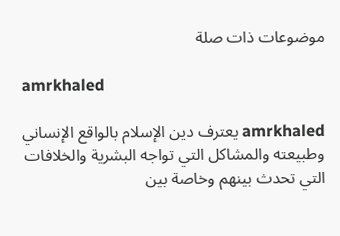موضوعات ذات صلة

amrkhaled

amrkhaled يعترف دين الإسلام بالواقع الإنساني وطبيعته والمشاكل التي تواجه البشرية والخلافات التي تحدث بينهم وخاصة بين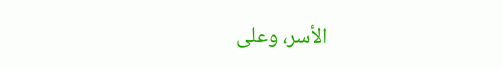الأسر، وعلى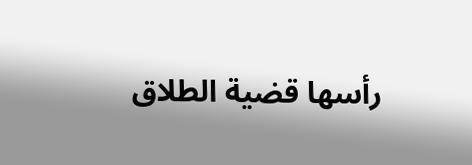رأسها قضية الطلاق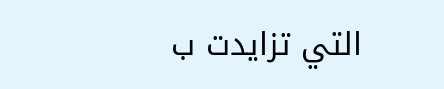التي تزايدت ب